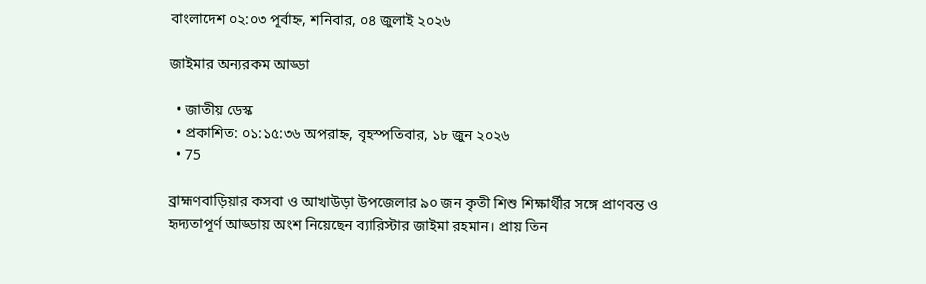বাংলাদেশ ০২:০৩ পূর্বাহ্ন, শনিবার, ০৪ জুলাই ২০২৬

জাইমার অন্যরকম আড্ডা

  • জাতীয় ডেস্ক
  • প্রকাশিত: ০১:১৫:৩৬ অপরাহ্ন, বৃহস্পতিবার, ১৮ জুন ২০২৬
  • 75

ব্রাহ্মণবাড়িয়ার কসবা ও আখাউড়া উপজেলার ৯০ জন কৃতী শিশু শিক্ষার্থীর সঙ্গে প্রাণবন্ত ও হৃদ্যতাপূর্ণ আড্ডায় অংশ নিয়েছেন ব্যারিস্টার জাইমা রহমান। প্রায় তিন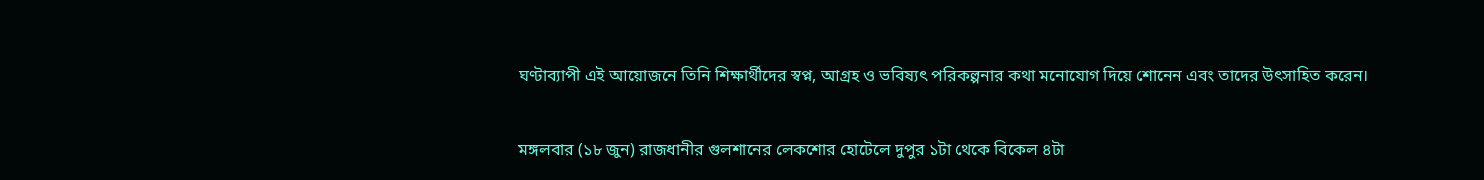ঘণ্টাব্যাপী এই আয়োজনে তিনি শিক্ষার্থীদের স্বপ্ন, আগ্রহ ও ভবিষ্যৎ পরিকল্পনার কথা মনোযোগ দিয়ে শোনেন এবং তাদের উৎসাহিত করেন।

মঙ্গলবার (১৮ জুন) রাজধানীর গুলশানের লেকশোর হোটেলে দুপুর ১টা থেকে বিকেল ৪টা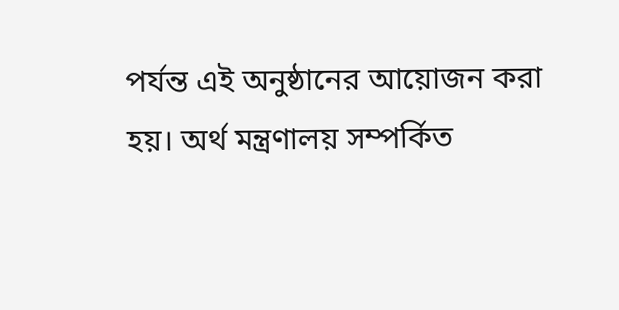পর্যন্ত এই অনুষ্ঠানের আয়োজন করা হয়। অর্থ মন্ত্রণালয় সম্পর্কিত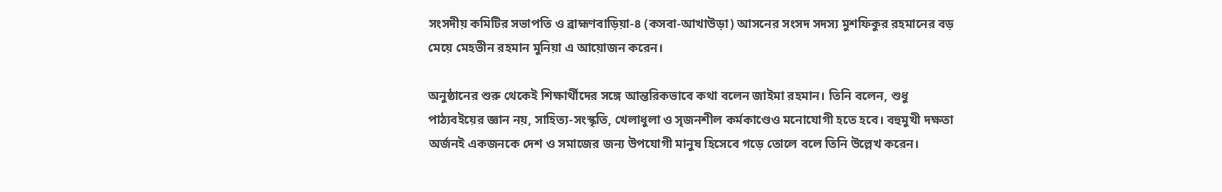সংসদীয় কমিটির সভাপতি ও ব্রাহ্মণবাড়িয়া-৪ (কসবা-আখাউড়া) আসনের সংসদ সদস্য মুশফিকুর রহমানের বড় মেয়ে মেহভীন রহমান মুনিয়া এ আয়োজন করেন।

অনুষ্ঠানের শুরু থেকেই শিক্ষার্থীদের সঙ্গে আন্তরিকভাবে কথা বলেন জাইমা রহমান। তিনি বলেন, শুধু পাঠ্যবইয়ের জ্ঞান নয়, সাহিত্য-সংস্কৃতি, খেলাধুলা ও সৃজনশীল কর্মকাণ্ডেও মনোযোগী হতে হবে। বহুমুখী দক্ষতা অর্জনই একজনকে দেশ ও সমাজের জন্য উপযোগী মানুষ হিসেবে গড়ে তোলে বলে তিনি উল্লেখ করেন।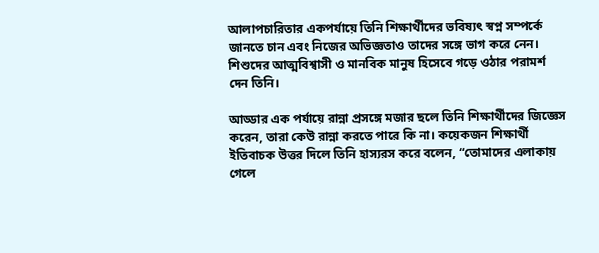আলাপচারিতার একপর্যায়ে তিনি শিক্ষার্থীদের ভবিষ্যৎ স্বপ্ন সম্পর্কে জানতে চান এবং নিজের অভিজ্ঞতাও তাদের সঙ্গে ভাগ করে নেন। শিশুদের আত্মবিশ্বাসী ও মানবিক মানুষ হিসেবে গড়ে ওঠার পরামর্শ দেন তিনি।

আড্ডার এক পর্যায়ে রান্না প্রসঙ্গে মজার ছলে তিনি শিক্ষার্থীদের জিজ্ঞেস করেন, তারা কেউ রান্না করতে পারে কি না। কয়েকজন শিক্ষার্থী ইতিবাচক উত্তর দিলে তিনি হাস্যরস করে বলেন, “তোমাদের এলাকায় গেলে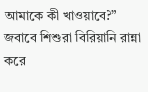আমাকে কী খাওয়াবে?” জবাবে শিশুরা বিরিয়ানি রান্না করে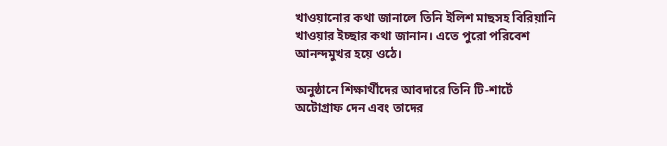খাওয়ানোর কথা জানালে তিনি ইলিশ মাছসহ বিরিয়ানি খাওয়ার ইচ্ছার কথা জানান। এতে পুরো পরিবেশ আনন্দমুখর হয়ে ওঠে।

অনুষ্ঠানে শিক্ষার্থীদের আবদারে তিনি টি-শার্টে অটোগ্রাফ দেন এবং তাদের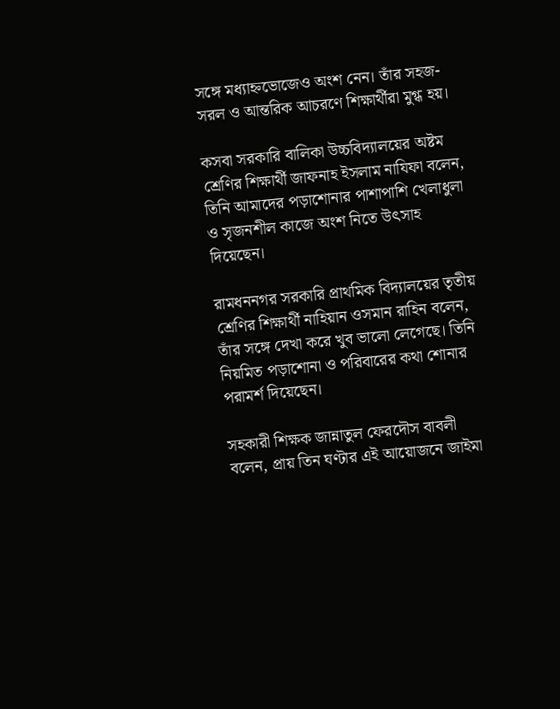সঙ্গে মধ্যাহ্নভোজেও অংশ নেন। তাঁর সহজ-সরল ও আন্তরিক আচরণে শিক্ষার্থীরা মুগ্ধ হয়।

কসবা সরকারি বালিকা উচ্চবিদ্যালয়ের অষ্টম শ্রেণির শিক্ষার্থী জাফনাহ ইসলাম নাযিফা বলেন, তিনি আমাদের পড়াশোনার পাশাপাশি খেলাধুলা ও সৃজনশীল কাজে অংশ নিতে উৎসাহ দিয়েছেন।

রামধননগর সরকারি প্রাথমিক বিদ্যালয়ের তৃতীয় শ্রেণির শিক্ষার্থী নাহিয়ান ওসমান রাহিন বলেন, তাঁর সঙ্গে দেখা করে খুব ভালো লেগেছে। তিনি নিয়মিত পড়াশোনা ও পরিবারের কথা শোনার পরামর্শ দিয়েছেন।

সহকারী শিক্ষক জান্নাতুল ফেরদৌস বাবলী বলেন, প্রায় তিন ঘণ্টার এই আয়োজনে জাইমা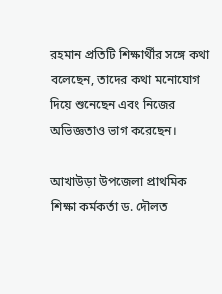রহমান প্রতিটি শিক্ষার্থীর সঙ্গে কথা বলেছেন, তাদের কথা মনোযোগ দিয়ে শুনেছেন এবং নিজের অভিজ্ঞতাও ভাগ করেছেন।

আখাউড়া উপজেলা প্রাথমিক শিক্ষা কর্মকর্তা ড. দৌলত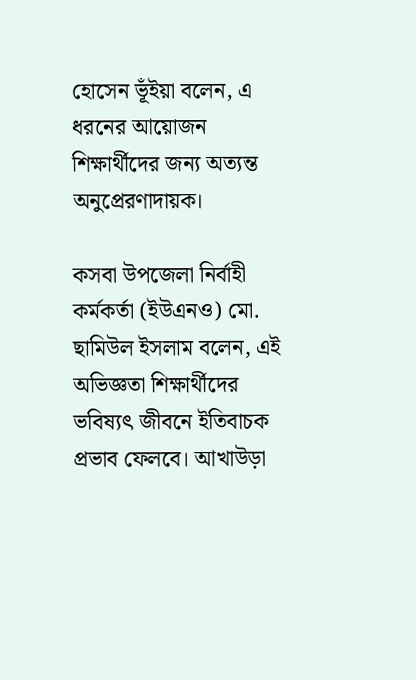হোসেন ভূঁইয়া বলেন, এ ধরনের আয়োজন শিক্ষার্থীদের জন্য অত্যন্ত অনুপ্রেরণাদায়ক।

কসবা উপজেলা নির্বাহী কর্মকর্তা (ইউএনও) মো. ছামিউল ইসলাম বলেন, এই অভিজ্ঞতা শিক্ষার্থীদের ভবিষ্যৎ জীবনে ইতিবাচক প্রভাব ফেলবে। আখাউড়া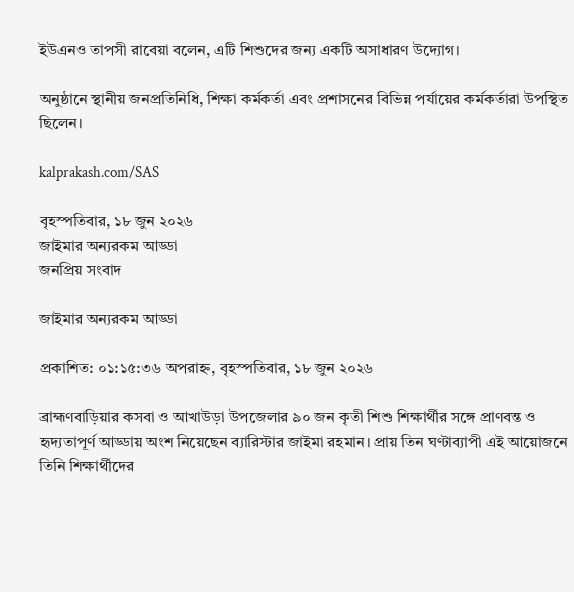ইউএনও তাপসী রাবেয়া বলেন, এটি শিশুদের জন্য একটি অসাধারণ উদ্যোগ।

অনুষ্ঠানে স্থানীয় জনপ্রতিনিধি, শিক্ষা কর্মকর্তা এবং প্রশাসনের বিভিন্ন পর্যায়ের কর্মকর্তারা উপস্থিত ছিলেন।

kalprakash.com/SAS

বৃহস্পতিবার, ১৮ জুন ২০২৬
জাইমার অন্যরকম আড্ডা
জনপ্রিয় সংবাদ

জাইমার অন্যরকম আড্ডা

প্রকাশিত: ০১:১৫:৩৬ অপরাহ্ন, বৃহস্পতিবার, ১৮ জুন ২০২৬

ব্রাহ্মণবাড়িয়ার কসবা ও আখাউড়া উপজেলার ৯০ জন কৃতী শিশু শিক্ষার্থীর সঙ্গে প্রাণবন্ত ও হৃদ্যতাপূর্ণ আড্ডায় অংশ নিয়েছেন ব্যারিস্টার জাইমা রহমান। প্রায় তিন ঘণ্টাব্যাপী এই আয়োজনে তিনি শিক্ষার্থীদের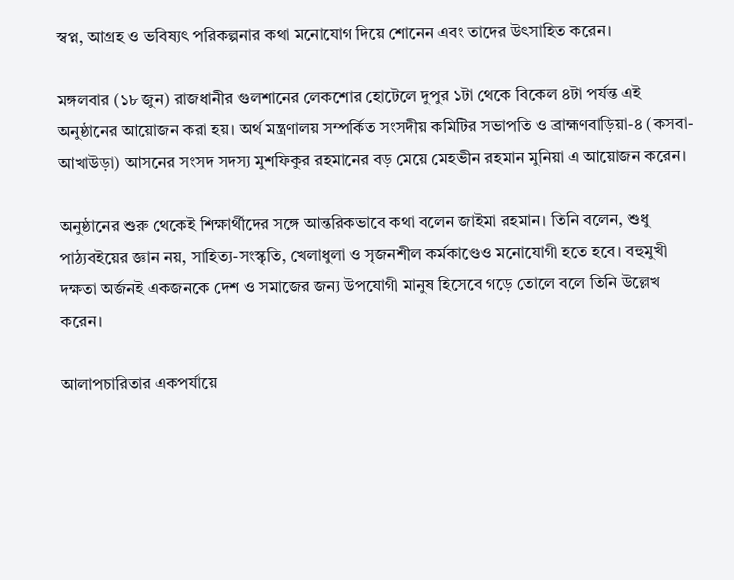স্বপ্ন, আগ্রহ ও ভবিষ্যৎ পরিকল্পনার কথা মনোযোগ দিয়ে শোনেন এবং তাদের উৎসাহিত করেন।

মঙ্গলবার (১৮ জুন) রাজধানীর গুলশানের লেকশোর হোটেলে দুপুর ১টা থেকে বিকেল ৪টা পর্যন্ত এই অনুষ্ঠানের আয়োজন করা হয়। অর্থ মন্ত্রণালয় সম্পর্কিত সংসদীয় কমিটির সভাপতি ও ব্রাহ্মণবাড়িয়া-৪ (কসবা-আখাউড়া) আসনের সংসদ সদস্য মুশফিকুর রহমানের বড় মেয়ে মেহভীন রহমান মুনিয়া এ আয়োজন করেন।

অনুষ্ঠানের শুরু থেকেই শিক্ষার্থীদের সঙ্গে আন্তরিকভাবে কথা বলেন জাইমা রহমান। তিনি বলেন, শুধু পাঠ্যবইয়ের জ্ঞান নয়, সাহিত্য-সংস্কৃতি, খেলাধুলা ও সৃজনশীল কর্মকাণ্ডেও মনোযোগী হতে হবে। বহুমুখী দক্ষতা অর্জনই একজনকে দেশ ও সমাজের জন্য উপযোগী মানুষ হিসেবে গড়ে তোলে বলে তিনি উল্লেখ করেন।

আলাপচারিতার একপর্যায়ে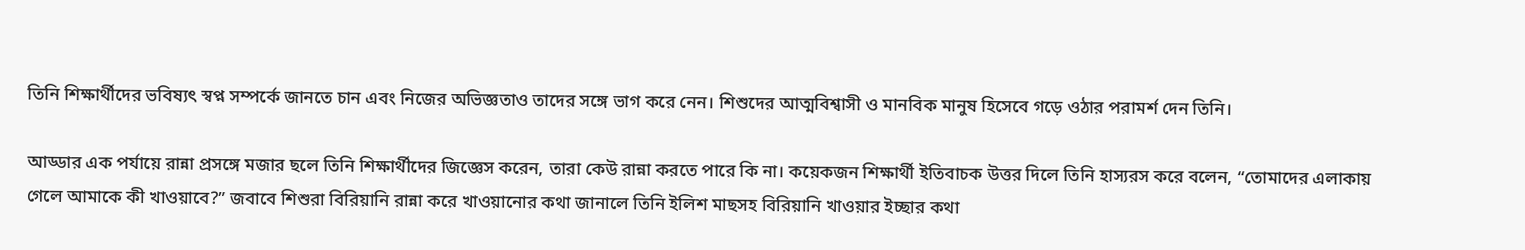তিনি শিক্ষার্থীদের ভবিষ্যৎ স্বপ্ন সম্পর্কে জানতে চান এবং নিজের অভিজ্ঞতাও তাদের সঙ্গে ভাগ করে নেন। শিশুদের আত্মবিশ্বাসী ও মানবিক মানুষ হিসেবে গড়ে ওঠার পরামর্শ দেন তিনি।

আড্ডার এক পর্যায়ে রান্না প্রসঙ্গে মজার ছলে তিনি শিক্ষার্থীদের জিজ্ঞেস করেন, তারা কেউ রান্না করতে পারে কি না। কয়েকজন শিক্ষার্থী ইতিবাচক উত্তর দিলে তিনি হাস্যরস করে বলেন, “তোমাদের এলাকায় গেলে আমাকে কী খাওয়াবে?” জবাবে শিশুরা বিরিয়ানি রান্না করে খাওয়ানোর কথা জানালে তিনি ইলিশ মাছসহ বিরিয়ানি খাওয়ার ইচ্ছার কথা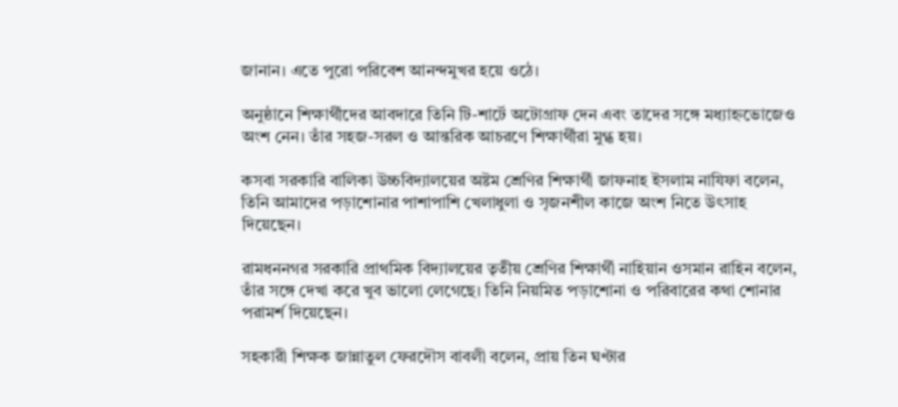জানান। এতে পুরো পরিবেশ আনন্দমুখর হয়ে ওঠে।

অনুষ্ঠানে শিক্ষার্থীদের আবদারে তিনি টি-শার্টে অটোগ্রাফ দেন এবং তাদের সঙ্গে মধ্যাহ্নভোজেও অংশ নেন। তাঁর সহজ-সরল ও আন্তরিক আচরণে শিক্ষার্থীরা মুগ্ধ হয়।

কসবা সরকারি বালিকা উচ্চবিদ্যালয়ের অষ্টম শ্রেণির শিক্ষার্থী জাফনাহ ইসলাম নাযিফা বলেন, তিনি আমাদের পড়াশোনার পাশাপাশি খেলাধুলা ও সৃজনশীল কাজে অংশ নিতে উৎসাহ দিয়েছেন।

রামধননগর সরকারি প্রাথমিক বিদ্যালয়ের তৃতীয় শ্রেণির শিক্ষার্থী নাহিয়ান ওসমান রাহিন বলেন, তাঁর সঙ্গে দেখা করে খুব ভালো লেগেছে। তিনি নিয়মিত পড়াশোনা ও পরিবারের কথা শোনার পরামর্শ দিয়েছেন।

সহকারী শিক্ষক জান্নাতুল ফেরদৌস বাবলী বলেন, প্রায় তিন ঘণ্টার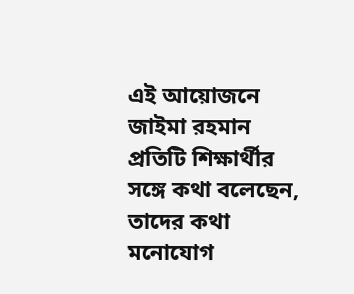এই আয়োজনে জাইমা রহমান প্রতিটি শিক্ষার্থীর সঙ্গে কথা বলেছেন, তাদের কথা মনোযোগ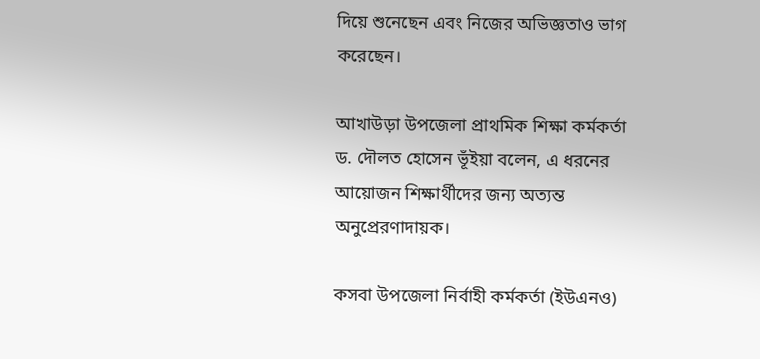দিয়ে শুনেছেন এবং নিজের অভিজ্ঞতাও ভাগ করেছেন।

আখাউড়া উপজেলা প্রাথমিক শিক্ষা কর্মকর্তা ড. দৌলত হোসেন ভূঁইয়া বলেন, এ ধরনের আয়োজন শিক্ষার্থীদের জন্য অত্যন্ত অনুপ্রেরণাদায়ক।

কসবা উপজেলা নির্বাহী কর্মকর্তা (ইউএনও)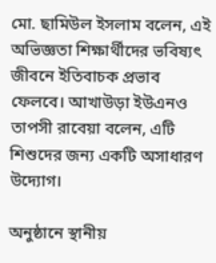মো. ছামিউল ইসলাম বলেন, এই অভিজ্ঞতা শিক্ষার্থীদের ভবিষ্যৎ জীবনে ইতিবাচক প্রভাব ফেলবে। আখাউড়া ইউএনও তাপসী রাবেয়া বলেন, এটি শিশুদের জন্য একটি অসাধারণ উদ্যোগ।

অনুষ্ঠানে স্থানীয়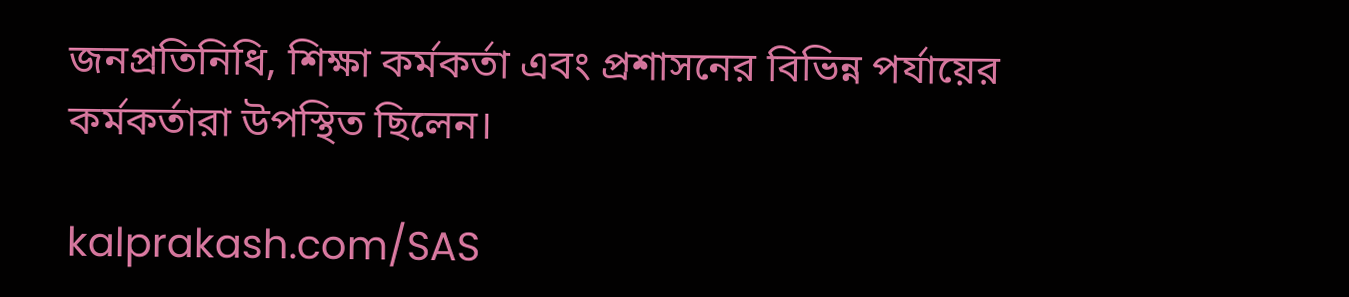জনপ্রতিনিধি, শিক্ষা কর্মকর্তা এবং প্রশাসনের বিভিন্ন পর্যায়ের কর্মকর্তারা উপস্থিত ছিলেন।

kalprakash.com/SAS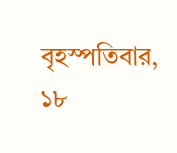বৃহস্পতিবার, ১৮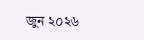জুন ২০২৬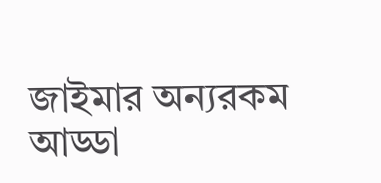জাইমার অন্যরকম আড্ডা